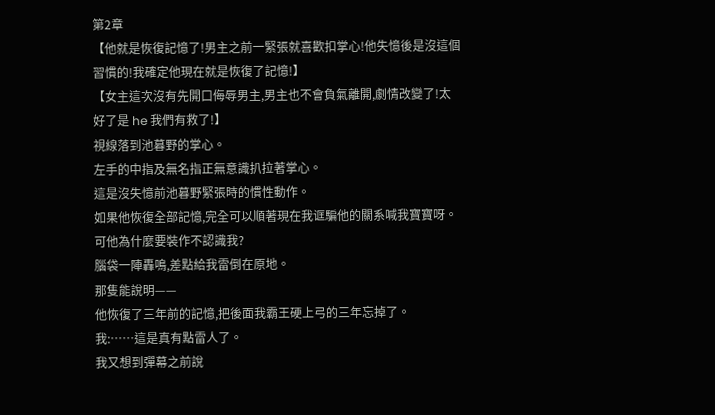第2章
【他就是恢復記憶了!男主之前一緊張就喜歡扣掌心!他失憶後是沒這個習慣的!我確定他現在就是恢復了記憶!】
【女主這次沒有先開口侮辱男主,男主也不會負氣離開,劇情改變了!太好了是 he 我們有救了!】
視線落到池暮野的掌心。
左手的中指及無名指正無意識扒拉著掌心。
這是沒失憶前池暮野緊張時的慣性動作。
如果他恢復全部記憶,完全可以順著現在我诓騙他的關系喊我寶寶呀。
可他為什麼要裝作不認識我?
腦袋一陣轟鳴,差點給我雷倒在原地。
那隻能說明——
他恢復了三年前的記憶,把後面我霸王硬上弓的三年忘掉了。
我:……這是真有點雷人了。
我又想到彈幕之前說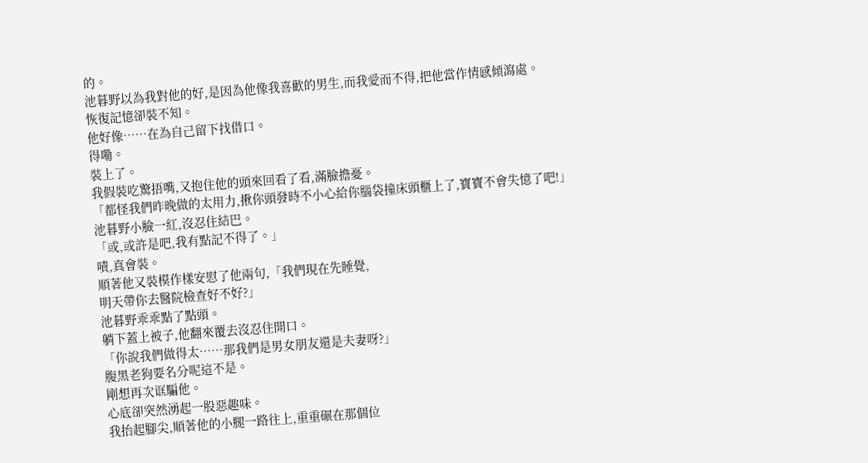的。
池暮野以為我對他的好,是因為他像我喜歡的男生,而我愛而不得,把他當作情感傾瀉處。
恢復記憶卻裝不知。
他好像……在為自己留下找借口。
得嘞。
裝上了。
我假裝吃驚捂嘴,又抱住他的頭來回看了看,滿臉擔憂。
「都怪我們昨晚做的太用力,揪你頭發時不小心給你腦袋撞床頭櫃上了,寶寶不會失憶了吧!」
池暮野小臉一紅,沒忍住結巴。
「或,或許是吧,我有點記不得了。」
嘖,真會裝。
順著他又裝模作樣安慰了他兩句,「我們現在先睡覺,
明天帶你去醫院檢查好不好?」
池暮野乖乖點了點頭。
躺下蓋上被子,他翻來覆去沒忍住開口。
「你說我們做得太……那我們是男女朋友還是夫妻呀?」
腹黑老狗要名分呢這不是。
剛想再次诓騙他。
心底卻突然湧起一股惡趣味。
我抬起腳尖,順著他的小腿一路往上,重重碾在那個位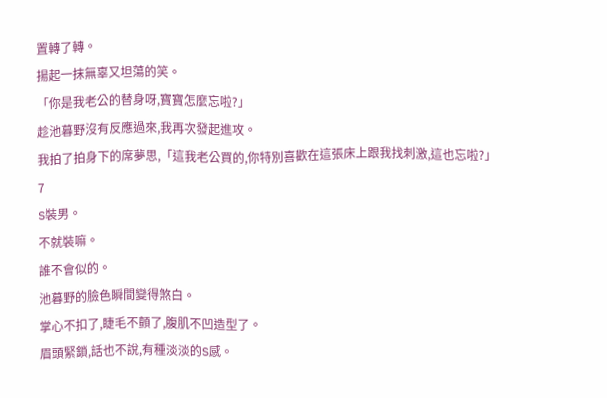置轉了轉。
揚起一抹無辜又坦蕩的笑。
「你是我老公的替身呀,寶寶怎麼忘啦?」
趁池暮野沒有反應過來,我再次發起進攻。
我拍了拍身下的席夢思,「這我老公買的,你特別喜歡在這張床上跟我找刺激,這也忘啦?」
7
S裝男。
不就裝嘛。
誰不會似的。
池暮野的臉色瞬間變得煞白。
掌心不扣了,睫毛不顫了,腹肌不凹造型了。
眉頭緊鎖,話也不說,有種淡淡的S感。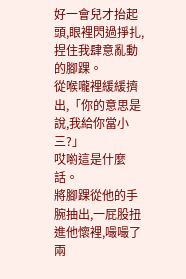好一會兒才抬起頭,眼裡閃過掙扎,捏住我肆意亂動的腳踝。
從喉嚨裡緩緩擠出,「你的意思是說,我給你當小三?」
哎喲這是什麼話。
將腳踝從他的手腕抽出,一屁股扭進他懷裡,嘬嘬了兩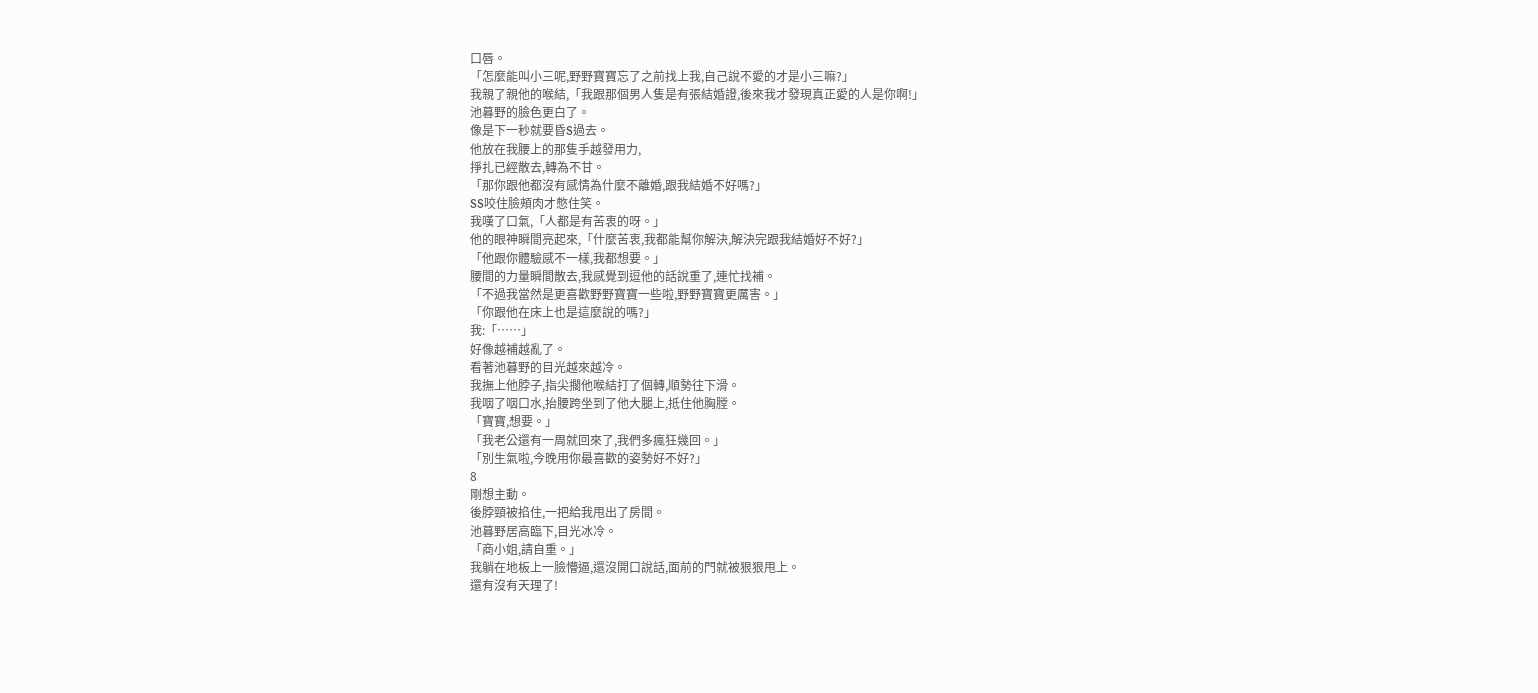口唇。
「怎麼能叫小三呢,野野寶寶忘了之前找上我,自己說不愛的才是小三嘛?」
我親了親他的喉結,「我跟那個男人隻是有張結婚證,後來我才發現真正愛的人是你啊!」
池暮野的臉色更白了。
像是下一秒就要昏S過去。
他放在我腰上的那隻手越發用力,
掙扎已經散去,轉為不甘。
「那你跟他都沒有感情為什麼不離婚,跟我結婚不好嗎?」
SS咬住臉頰肉才憋住笑。
我嘆了口氣,「人都是有苦衷的呀。」
他的眼神瞬間亮起來,「什麼苦衷,我都能幫你解決,解決完跟我結婚好不好?」
「他跟你體驗感不一樣,我都想要。」
腰間的力量瞬間散去,我感覺到逗他的話說重了,連忙找補。
「不過我當然是更喜歡野野寶寶一些啦,野野寶寶更厲害。」
「你跟他在床上也是這麼說的嗎?」
我:「……」
好像越補越亂了。
看著池暮野的目光越來越冷。
我撫上他脖子,指尖擱他喉結打了個轉,順勢往下滑。
我咽了咽口水,抬腰跨坐到了他大腿上,抵住他胸膛。
「寶寶,想要。」
「我老公還有一周就回來了,我們多瘋狂幾回。」
「別生氣啦,今晚用你最喜歡的姿勢好不好?」
8
剛想主動。
後脖頸被掐住,一把給我甩出了房間。
池暮野居高臨下,目光冰冷。
「商小姐,請自重。」
我躺在地板上一臉懵逼,還沒開口說話,面前的門就被狠狠甩上。
還有沒有天理了!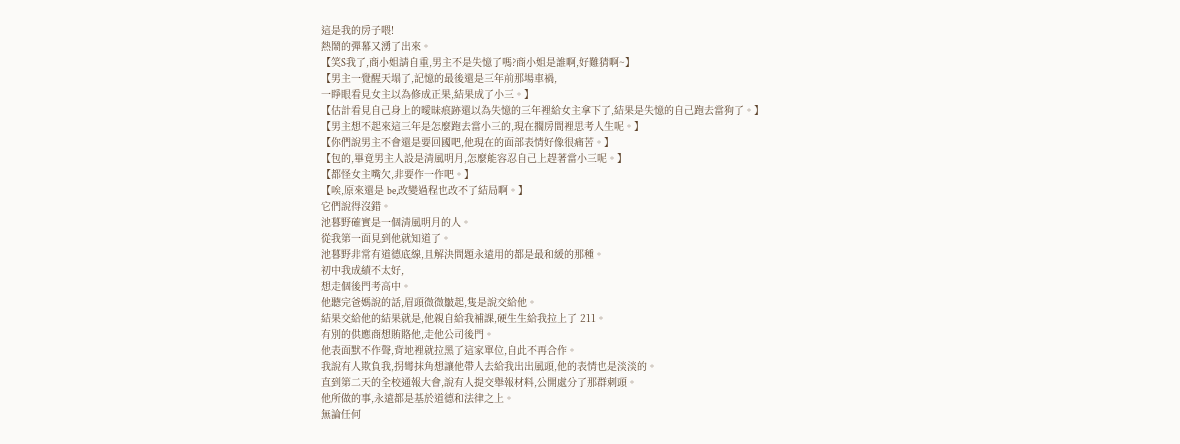這是我的房子喂!
熱鬧的彈幕又湧了出來。
【笑S我了,商小姐請自重,男主不是失憶了嗎?商小姐是誰啊,好難猜啊~】
【男主一覺醒天塌了,記憶的最後還是三年前那場車禍,
一睜眼看見女主以為修成正果,結果成了小三。】
【估計看見自己身上的曖昧痕跡還以為失憶的三年裡給女主拿下了,結果是失憶的自己跑去當狗了。】
【男主想不起來這三年是怎麼跑去當小三的,現在擱房間裡思考人生呢。】
【你們說男主不會還是要回國吧,他現在的面部表情好像很痛苦。】
【包的,畢竟男主人設是清風明月,怎麼能容忍自己上趕著當小三呢。】
【都怪女主嘴欠,非要作一作吧。】
【唉,原來還是 be,改變過程也改不了結局啊。】
它們說得沒錯。
池暮野確實是一個清風明月的人。
從我第一面見到他就知道了。
池暮野非常有道德底線,且解決問題永遠用的都是最和緩的那種。
初中我成績不太好,
想走個後門考高中。
他聽完爸媽說的話,眉頭微微皺起,隻是說交給他。
結果交給他的結果就是,他親自給我補課,硬生生給我拉上了 211。
有別的供應商想賄賂他,走他公司後門。
他表面默不作聲,背地裡就拉黑了這家單位,自此不再合作。
我說有人欺負我,拐彎抹角想讓他帶人去給我出出風頭,他的表情也是淡淡的。
直到第二天的全校通報大會,說有人提交舉報材料,公開處分了那群刺頭。
他所做的事,永遠都是基於道德和法律之上。
無論任何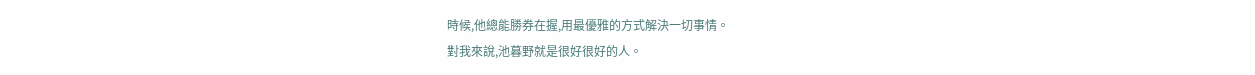時候,他總能勝券在握,用最優雅的方式解決一切事情。
對我來說,池暮野就是很好很好的人。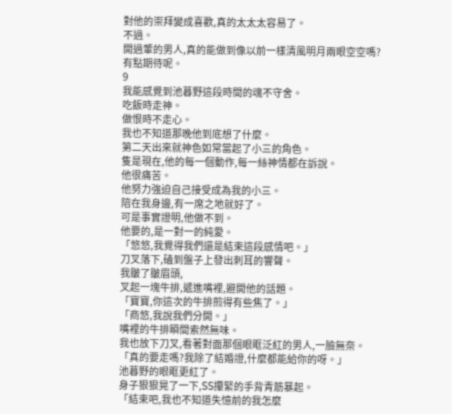對他的崇拜變成喜歡,真的太太太容易了。
不過。
開過葷的男人,真的能做到像以前一樣清風明月兩眼空空嗎?
有點期待呢。
9
我能感覺到池暮野這段時間的魂不守舍。
吃飯時走神。
做恨時不走心。
我也不知道那晚他到底想了什麼。
第二天出來就神色如常當起了小三的角色。
隻是現在,他的每一個動作,每一絲神情都在訴說。
他很痛苦。
他努力強迫自己接受成為我的小三。
陪在我身邊,有一席之地就好了。
可是事實證明,他做不到。
他要的,是一對一的純愛。
「悠悠,我覺得我們還是結束這段感情吧。」
刀叉落下,磕到盤子上發出刺耳的響聲。
我皺了皺眉頭,
叉起一塊牛排,遞進嘴裡,避開他的話題。
「寶寶,你這次的牛排煎得有些焦了。」
「商悠,我說我們分開。」
嘴裡的牛排瞬間索然無味。
我也放下刀叉,看著對面那個眼眶泛紅的男人,一臉無奈。
「真的要走嗎?我除了結婚證,什麼都能給你的呀。」
池暮野的眼眶更紅了。
身子狠狠晃了一下,SS攥緊的手背青筋暴起。
「結束吧,我也不知道失憶前的我怎麼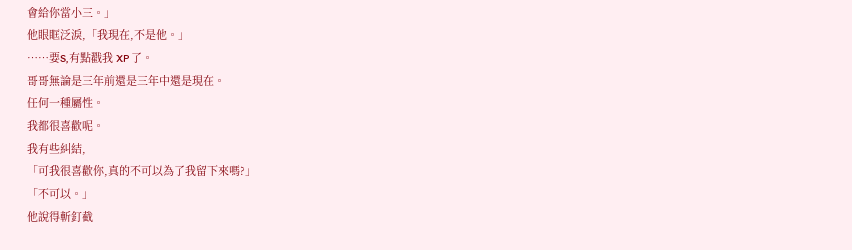會給你當小三。」
他眼眶泛淚,「我現在,不是他。」
……要S,有點戳我 XP 了。
哥哥無論是三年前還是三年中還是現在。
任何一種屬性。
我都很喜歡呢。
我有些糾結,
「可我很喜歡你,真的不可以為了我留下來嗎?」
「不可以。」
他說得斬釘截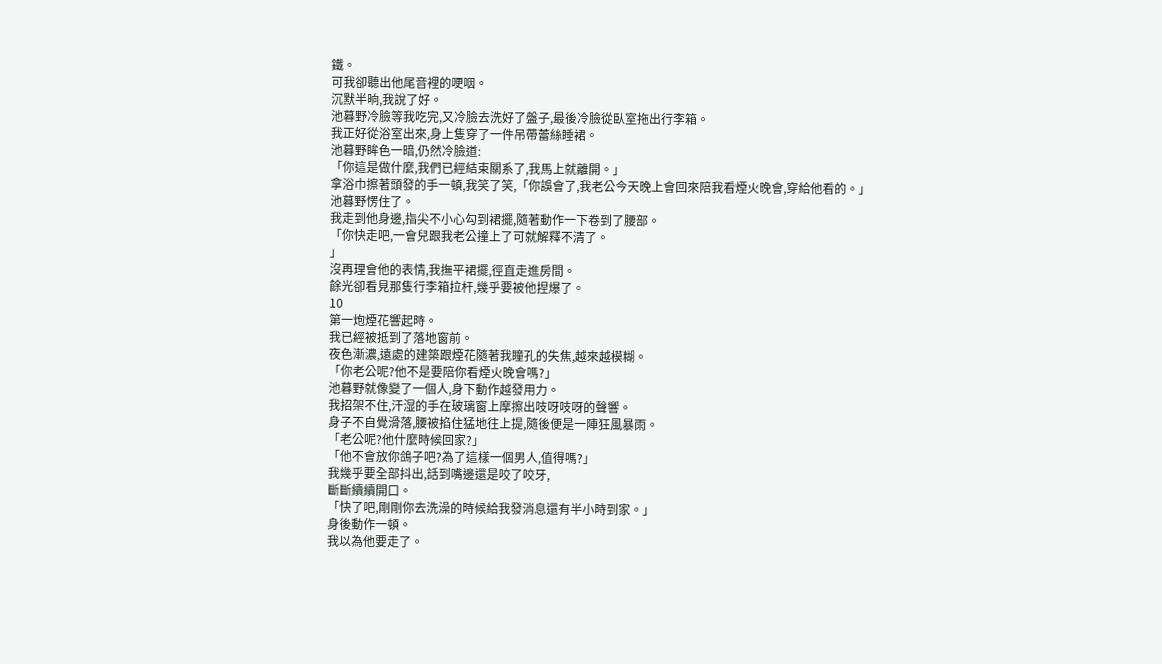鐵。
可我卻聽出他尾音裡的哽咽。
沉默半晌,我說了好。
池暮野冷臉等我吃完,又冷臉去洗好了盤子,最後冷臉從臥室拖出行李箱。
我正好從浴室出來,身上隻穿了一件吊帶蕾絲睡裙。
池暮野眸色一暗,仍然冷臉道:
「你這是做什麼,我們已經結束關系了,我馬上就離開。」
拿浴巾擦著頭發的手一頓,我笑了笑,「你誤會了,我老公今天晚上會回來陪我看煙火晚會,穿給他看的。」
池暮野愣住了。
我走到他身邊,指尖不小心勾到裙擺,隨著動作一下卷到了腰部。
「你快走吧,一會兒跟我老公撞上了可就解釋不清了。
」
沒再理會他的表情,我撫平裙擺,徑直走進房間。
餘光卻看見那隻行李箱拉杆,幾乎要被他捏爆了。
10
第一炮煙花響起時。
我已經被抵到了落地窗前。
夜色漸濃,遠處的建築跟煙花隨著我瞳孔的失焦,越來越模糊。
「你老公呢?他不是要陪你看煙火晚會嗎?」
池暮野就像變了一個人,身下動作越發用力。
我招架不住,汗湿的手在玻璃窗上摩擦出吱呀吱呀的聲響。
身子不自覺滑落,腰被掐住猛地往上提,隨後便是一陣狂風暴雨。
「老公呢?他什麼時候回家?」
「他不會放你鴿子吧?為了這樣一個男人,值得嗎?」
我幾乎要全部抖出,話到嘴邊還是咬了咬牙,
斷斷續續開口。
「快了吧,剛剛你去洗澡的時候給我發消息還有半小時到家。」
身後動作一頓。
我以為他要走了。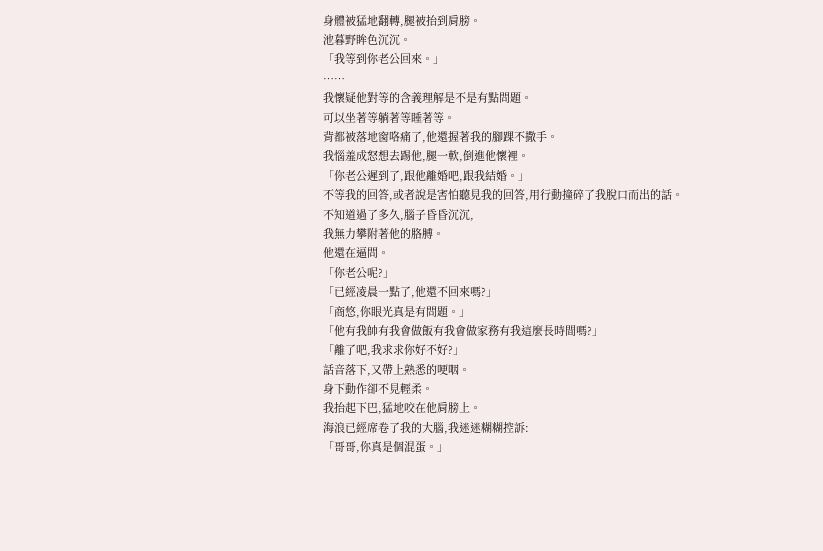身體被猛地翻轉,腿被抬到肩膀。
池暮野眸色沉沉。
「我等到你老公回來。」
……
我懷疑他對等的含義理解是不是有點問題。
可以坐著等躺著等睡著等。
背都被落地窗咯痛了,他還握著我的腳踝不撒手。
我惱羞成怒想去踢他,腿一軟,倒進他懷裡。
「你老公遲到了,跟他離婚吧,跟我結婚。」
不等我的回答,或者說是害怕聽見我的回答,用行動撞碎了我脫口而出的話。
不知道過了多久,腦子昏昏沉沉,
我無力攀附著他的胳膊。
他還在逼問。
「你老公呢?」
「已經凌晨一點了,他還不回來嗎?」
「商悠,你眼光真是有問題。」
「他有我帥有我會做飯有我會做家務有我這麼長時間嗎?」
「離了吧,我求求你好不好?」
話音落下,又帶上熟悉的哽咽。
身下動作卻不見輕柔。
我抬起下巴,猛地咬在他肩膀上。
海浪已經席卷了我的大腦,我迷迷糊糊控訴:
「哥哥,你真是個混蛋。」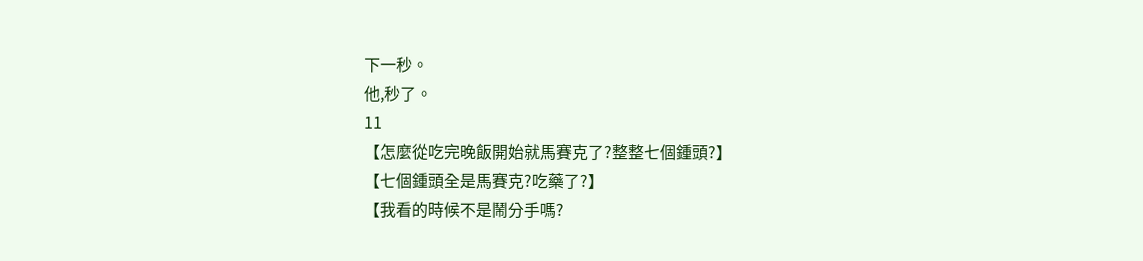下一秒。
他,秒了。
11
【怎麼從吃完晚飯開始就馬賽克了?整整七個鍾頭?】
【七個鍾頭全是馬賽克?吃藥了?】
【我看的時候不是鬧分手嗎?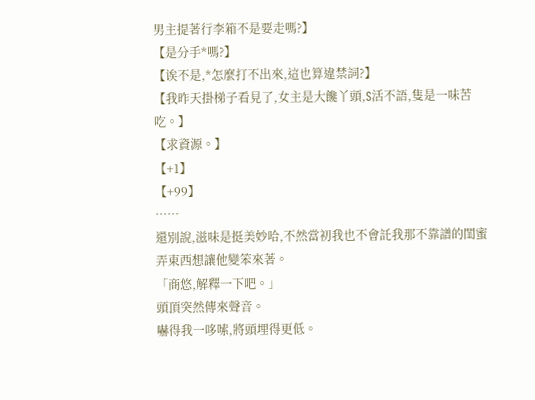男主提著行李箱不是要走嗎?】
【是分手*嗎?】
【诶不是,*怎麼打不出來,這也算違禁詞?】
【我昨天掛梯子看見了,女主是大饞丫頭,S活不語,隻是一味苦吃。】
【求資源。】
【+1】
【+99】
……
還別說,滋味是挺美妙哈,不然當初我也不會託我那不靠譜的閨蜜弄東西想讓他變笨來著。
「商悠,解釋一下吧。」
頭頂突然傳來聲音。
嚇得我一哆嗦,將頭埋得更低。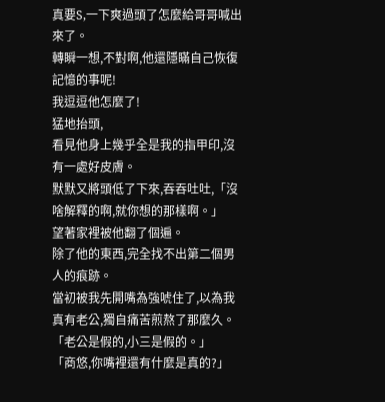真要S,一下爽過頭了怎麼給哥哥喊出來了。
轉瞬一想,不對啊,他還隱瞞自己恢復記憶的事呢!
我逗逗他怎麼了!
猛地抬頭,
看見他身上幾乎全是我的指甲印,沒有一處好皮膚。
默默又將頭低了下來,吞吞吐吐,「沒啥解釋的啊,就你想的那樣啊。」
望著家裡被他翻了個遍。
除了他的東西,完全找不出第二個男人的痕跡。
當初被我先開嘴為強唬住了,以為我真有老公,獨自痛苦煎熬了那麼久。
「老公是假的,小三是假的。」
「商悠,你嘴裡還有什麼是真的?」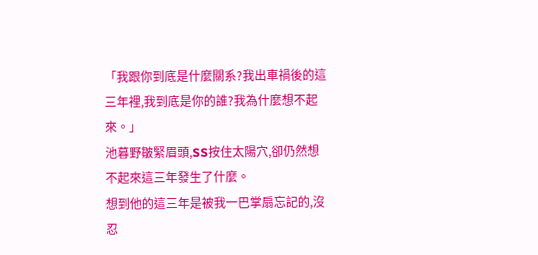「我跟你到底是什麼關系?我出車禍後的這三年裡,我到底是你的誰?我為什麼想不起來。」
池暮野皺緊眉頭,SS按住太陽穴,卻仍然想不起來這三年發生了什麼。
想到他的這三年是被我一巴掌扇忘記的,沒忍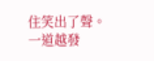住笑出了聲。
一道越發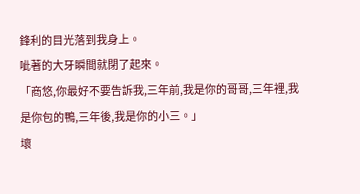鋒利的目光落到我身上。
呲著的大牙瞬間就閉了起來。
「商悠,你最好不要告訴我,三年前,我是你的哥哥,三年裡,我是你包的鴨,三年後,我是你的小三。」
壞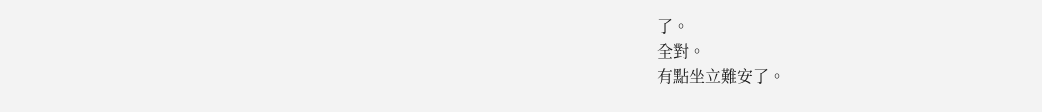了。
全對。
有點坐立難安了。